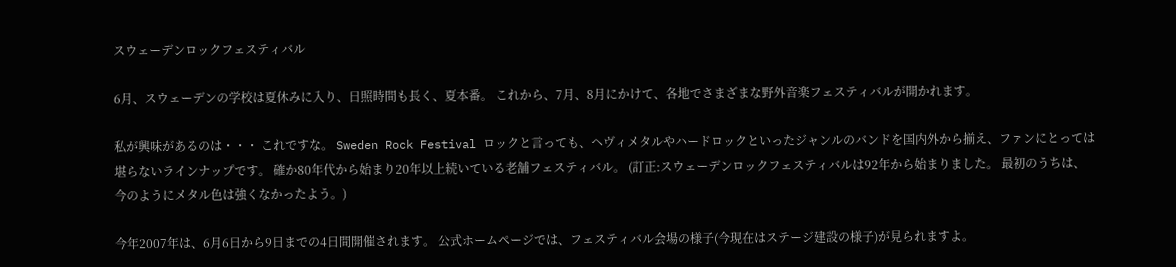スウェーデンロックフェスティバル

6月、スウェーデンの学校は夏休みに入り、日照時間も長く、夏本番。 これから、7月、8月にかけて、各地でさまざまな野外音楽フェスティバルが開かれます。

私が興味があるのは・・・ これですな。 Sweden Rock Festival ロックと言っても、ヘヴィメタルやハードロックといったジャンルのバンドを国内外から揃え、ファンにとっては堪らないラインナップです。 確か80年代から始まり20年以上続いている老舗フェスティバル。 (訂正:スウェーデンロックフェスティバルは92年から始まりました。 最初のうちは、今のようにメタル色は強くなかったよう。)

今年2007年は、6月6日から9日までの4日間開催されます。 公式ホームページでは、フェスティバル会場の様子(今現在はステージ建設の様子)が見られますよ。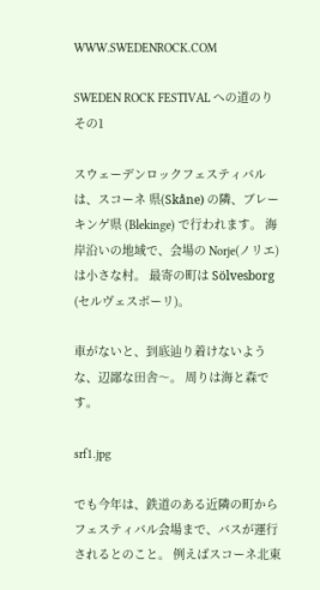WWW.SWEDENROCK.COM

SWEDEN ROCK FESTIVAL への道のり その1

スウェーデンロックフェスティバルは、スコーネ 県(Skåne) の隣、ブレーキンゲ県 (Blekinge) で行われます。 海岸沿いの地域で、会場の Norje(ノリエ)は小さな村。 最寄の町は Sölvesborg (セルヴェスボーリ)。

車がないと、到底辿り着けないような、辺鄙な田舎〜。 周りは海と森です。

srf1.jpg

でも今年は、鉄道のある近隣の町からフェスティバル会場まで、バスが運行されるとのこと。 例えばスコーネ北東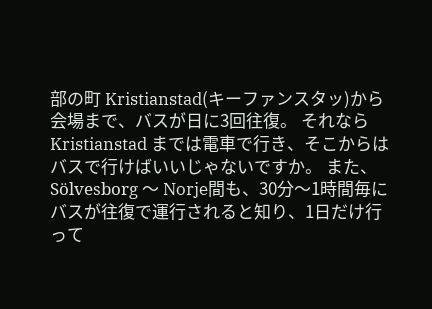部の町 Kristianstad(キーファンスタッ)から会場まで、バスが日に3回往復。 それなら Kristianstad までは電車で行き、そこからはバスで行けばいいじゃないですか。 また、Sölvesborg 〜 Norje間も、30分〜1時間毎にバスが往復で運行されると知り、1日だけ行って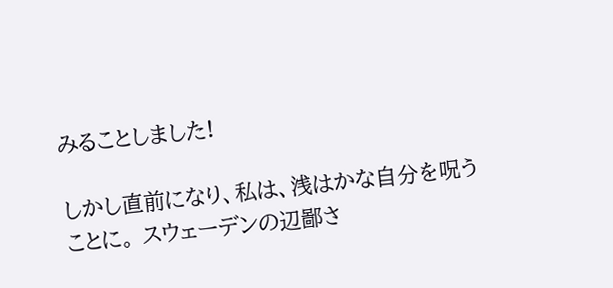みることしました!

しかし直前になり、私は、浅はかな自分を呪うことに。 スウェーデンの辺鄙さ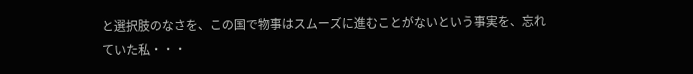と選択肢のなさを、この国で物事はスムーズに進むことがないという事実を、忘れていた私・・・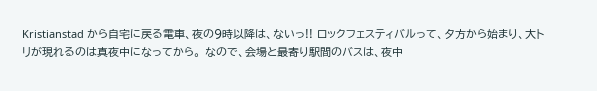Kristianstad から自宅に戻る電車、夜の9時以降は、ないっ!! ロックフェスティバルって、夕方から始まり、大トリが現れるのは真夜中になってから。 なので、会場と最寄り駅間のバスは、夜中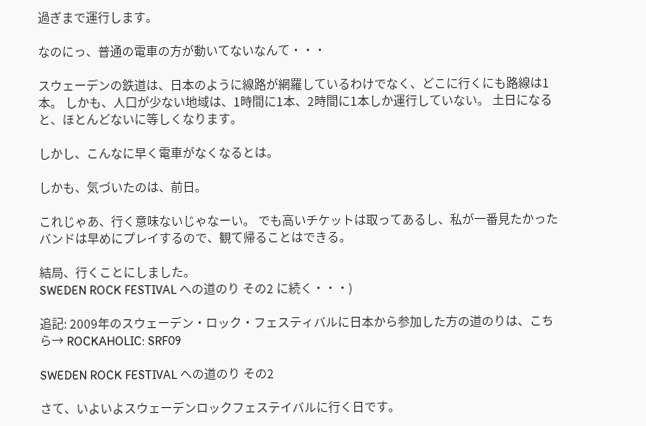過ぎまで運行します。

なのにっ、普通の電車の方が動いてないなんて・・・

スウェーデンの鉄道は、日本のように線路が網羅しているわけでなく、どこに行くにも路線は1本。 しかも、人口が少ない地域は、1時間に1本、2時間に1本しか運行していない。 土日になると、ほとんどないに等しくなります。

しかし、こんなに早く電車がなくなるとは。

しかも、気づいたのは、前日。

これじゃあ、行く意味ないじゃなーい。 でも高いチケットは取ってあるし、私が一番見たかったバンドは早めにプレイするので、観て帰ることはできる。

結局、行くことにしました。
SWEDEN ROCK FESTIVAL への道のり その2 に続く・・・)

追記: 2009年のスウェーデン・ロック・フェスティバルに日本から参加した方の道のりは、こちら→ ROCKAHOLIC: SRF09

SWEDEN ROCK FESTIVAL への道のり その2

さて、いよいよスウェーデンロックフェステイバルに行く日です。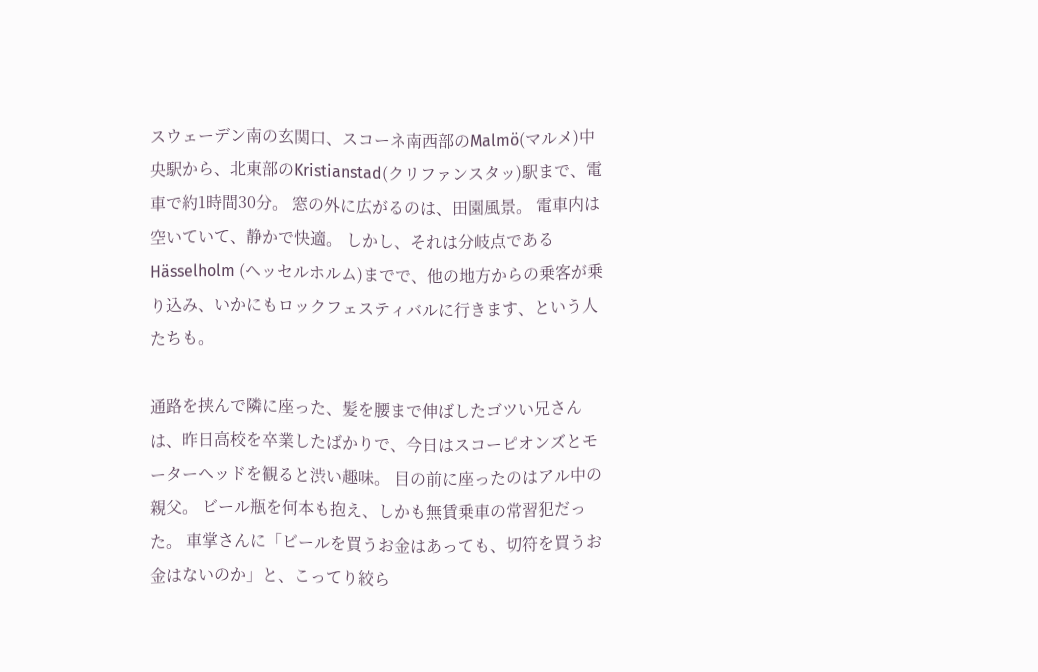スウェーデン南の玄関口、スコーネ南西部のMalmö(マルメ)中央駅から、北東部のKristianstad(クリファンスタッ)駅まで、電車で約1時間30分。 窓の外に広がるのは、田園風景。 電車内は空いていて、静かで快適。 しかし、それは分岐点である Hässelholm (ヘッセルホルム)までで、他の地方からの乗客が乗り込み、いかにもロックフェスティバルに行きます、という人たちも。

通路を挟んで隣に座った、髪を腰まで伸ばしたゴツい兄さんは、昨日高校を卒業したばかりで、今日はスコーピオンズとモーターヘッドを観ると渋い趣味。 目の前に座ったのはアル中の親父。 ビール瓶を何本も抱え、しかも無賃乗車の常習犯だった。 車掌さんに「ビールを買うお金はあっても、切符を買うお金はないのか」と、こってり絞ら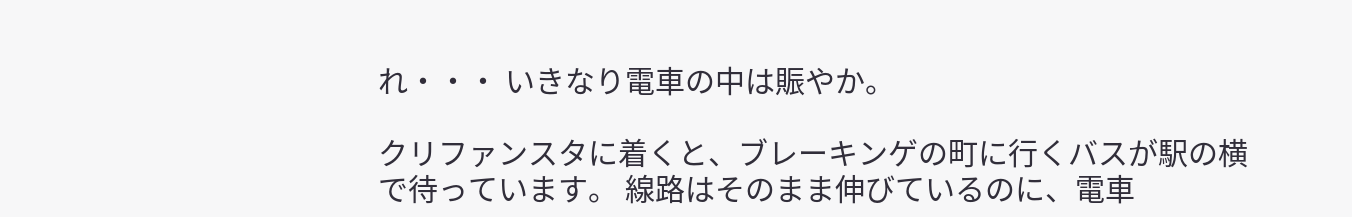れ・・・ いきなり電車の中は賑やか。

クリファンスタに着くと、ブレーキンゲの町に行くバスが駅の横で待っています。 線路はそのまま伸びているのに、電車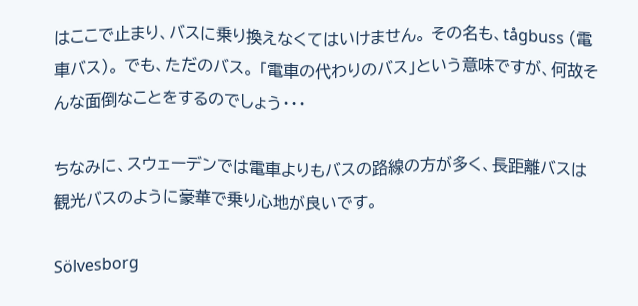はここで止まり、バスに乗り換えなくてはいけません。 その名も、tågbuss (電車バス)。 でも、ただのバス。 「電車の代わりのバス」という意味ですが、何故そんな面倒なことをするのでしょう・・・

ちなみに、スウェーデンでは電車よりもバスの路線の方が多く、長距離バスは観光バスのように豪華で乗り心地が良いです。

Sölvesborg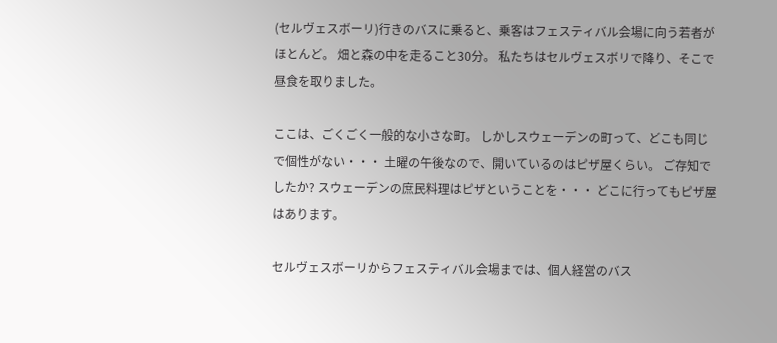(セルヴェスボーリ)行きのバスに乗ると、乗客はフェスティバル会場に向う若者がほとんど。 畑と森の中を走ること30分。 私たちはセルヴェスボリで降り、そこで昼食を取りました。

ここは、ごくごく一般的な小さな町。 しかしスウェーデンの町って、どこも同じで個性がない・・・ 土曜の午後なので、開いているのはピザ屋くらい。 ご存知でしたか? スウェーデンの庶民料理はピザということを・・・ どこに行ってもピザ屋はあります。

セルヴェスボーリからフェスティバル会場までは、個人経営のバス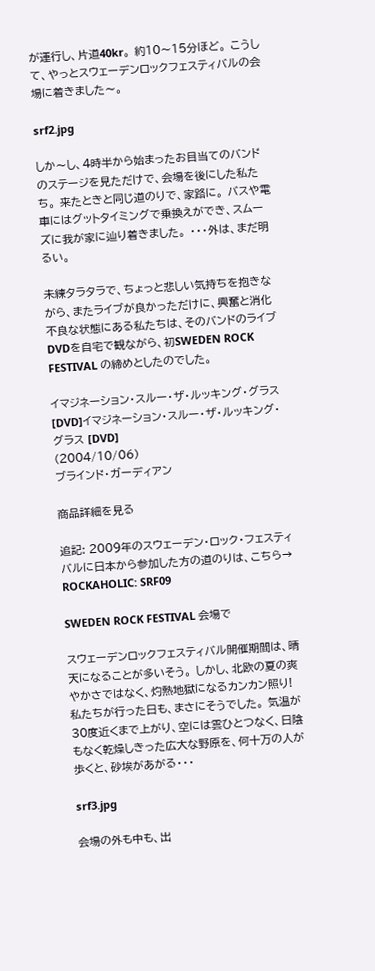が運行し、片道40kr。 約10〜15分ほど。 こうして、やっとスウェーデンロックフェスティバルの会場に着きました〜。

srf2.jpg

しか〜し、4時半から始まったお目当てのバンドのステージを見ただけで、会場を後にした私たち。 来たときと同じ道のりで、家路に。 バスや電車にはグットタイミングで乗換えができ、スムーズに我が家に辿り着きました。 ・・・外は、まだ明るい。

未練タラタラで、ちょっと悲しい気持ちを抱きながら、またライブが良かっただけに、興奮と消化不良な状態にある私たちは、そのバンドのライブDVDを自宅で観ながら、初SWEDEN ROCK FESTIVAL の締めとしたのでした。

イマジネーション・スルー・ザ・ルッキング・グラス [DVD]イマジネーション・スルー・ザ・ルッキング・グラス [DVD]
(2004/10/06)
ブラインド・ガーディアン

商品詳細を見る

追記: 2009年のスウェーデン・ロック・フェスティバルに日本から参加した方の道のりは、こちら→ ROCKAHOLIC: SRF09

SWEDEN ROCK FESTIVAL 会場で

スウェーデンロックフェスティバル開催期間は、晴天になることが多いそう。 しかし、北欧の夏の爽やかさではなく、灼熱地獄になるカンカン照り! 私たちが行った日も、まさにそうでした。 気温が30度近くまで上がり、空には雲ひとつなく、日陰もなく乾燥しきった広大な野原を、何十万の人が歩くと、砂埃があがる・・・

srf3.jpg

会場の外も中も、出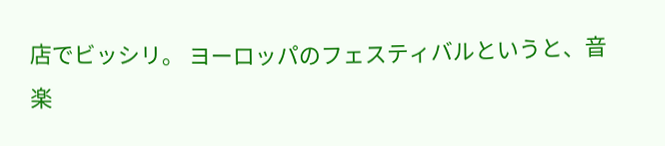店でビッシリ。 ヨーロッパのフェスティバルというと、音楽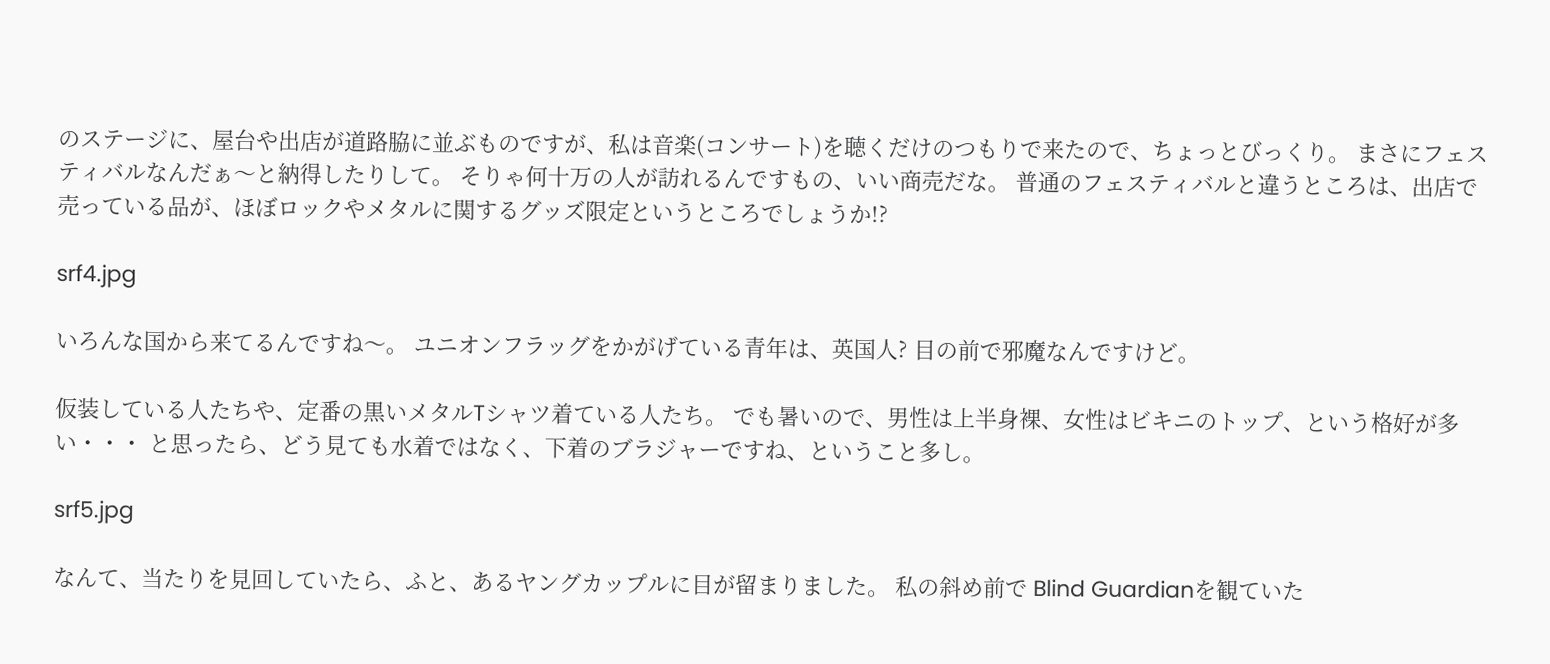のステージに、屋台や出店が道路脇に並ぶものですが、私は音楽(コンサート)を聴くだけのつもりで来たので、ちょっとびっくり。 まさにフェスティバルなんだぁ〜と納得したりして。 そりゃ何十万の人が訪れるんですもの、いい商売だな。 普通のフェスティバルと違うところは、出店で売っている品が、ほぼロックやメタルに関するグッズ限定というところでしょうか!?

srf4.jpg

いろんな国から来てるんですね〜。 ユニオンフラッグをかがげている青年は、英国人? 目の前で邪魔なんですけど。

仮装している人たちや、定番の黒いメタルTシャツ着ている人たち。 でも暑いので、男性は上半身裸、女性はビキニのトップ、という格好が多い・・・ と思ったら、どう見ても水着ではなく、下着のブラジャーですね、ということ多し。

srf5.jpg

なんて、当たりを見回していたら、ふと、あるヤングカップルに目が留まりました。 私の斜め前で Blind Guardianを観ていた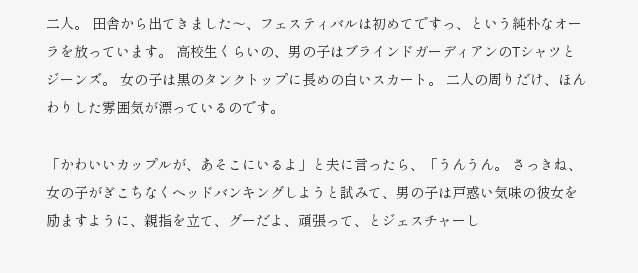二人。 田舎から出てきました〜、フェスティバルは初めてですっ、という純朴なオーラを放っています。 高校生くらいの、男の子はブラインドガーディアンのTシャツとジーンズ。 女の子は黒のタンクトップに長めの白いスカート。 二人の周りだけ、ほんわりした雰囲気が漂っているのです。

「かわいいカップルが、あそこにいるよ」と夫に言ったら、「うんうん。 さっきね、女の子がぎこちなくヘッドバンキングしようと試みて、男の子は戸惑い気味の彼女を励ますように、親指を立て、グーだよ、頑張って、とジェスチャーし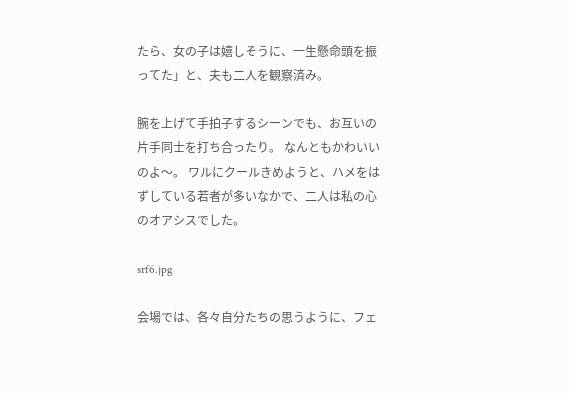たら、女の子は嬉しそうに、一生懸命頭を振ってた」と、夫も二人を観察済み。

腕を上げて手拍子するシーンでも、お互いの片手同士を打ち合ったり。 なんともかわいいのよ〜。 ワルにクールきめようと、ハメをはずしている若者が多いなかで、二人は私の心のオアシスでした。

srf6.jpg

会場では、各々自分たちの思うように、フェ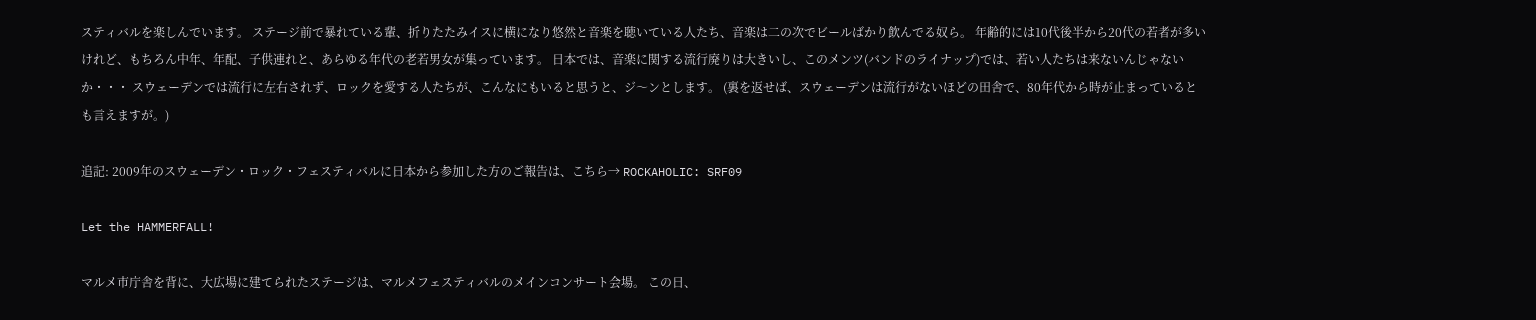スティバルを楽しんでいます。 ステージ前で暴れている輩、折りたたみイスに横になり悠然と音楽を聴いている人たち、音楽は二の次でビールばかり飲んでる奴ら。 年齢的には10代後半から20代の若者が多いけれど、もちろん中年、年配、子供連れと、あらゆる年代の老若男女が集っています。 日本では、音楽に関する流行廃りは大きいし、このメンツ(バンドのライナップ)では、若い人たちは来ないんじゃないか・・・ スウェーデンでは流行に左右されず、ロックを愛する人たちが、こんなにもいると思うと、ジ〜ンとします。 (裏を返せば、スウェーデンは流行がないほどの田舎で、80年代から時が止まっているとも言えますが。)

追記: 2009年のスウェーデン・ロック・フェスティバルに日本から参加した方のご報告は、こちら→ ROCKAHOLIC: SRF09

Let the HAMMERFALL!

マルメ市庁舎を背に、大広場に建てられたステージは、マルメフェスティバルのメインコンサート会場。 この日、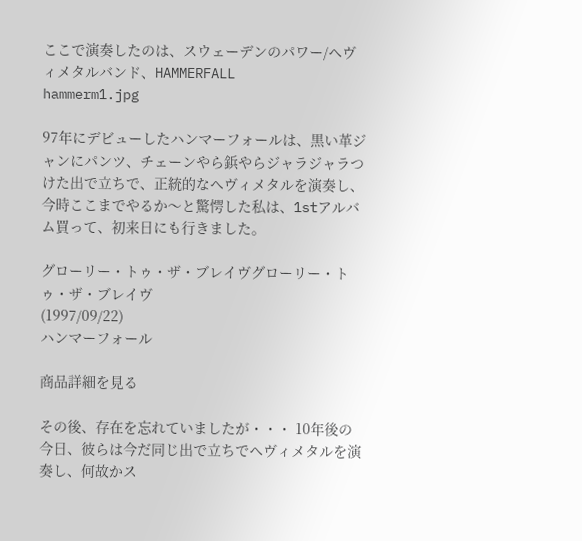ここで演奏したのは、スウェーデンのパワー/ヘヴィメタルバンド、HAMMERFALL
hammerm1.jpg

97年にデビューしたハンマーフォールは、黒い革ジャンにパンツ、チェーンやら鋲やらジャラジャラつけた出で立ちで、正統的なヘヴィメタルを演奏し、今時ここまでやるか〜と驚愕した私は、1stアルバム買って、初来日にも行きました。

グローリー・トゥ・ザ・ブレイヴグローリー・トゥ・ザ・ブレイヴ
(1997/09/22)
ハンマーフォール

商品詳細を見る

その後、存在を忘れていましたが・・・ 10年後の今日、彼らは今だ同じ出で立ちでヘヴィメタルを演奏し、何故かス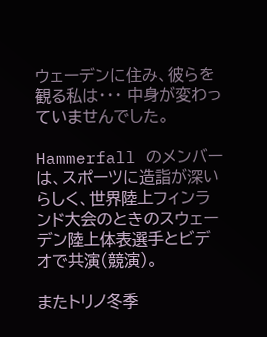ウェーデンに住み、彼らを観る私は・・・ 中身が変わっていませんでした。

Hammerfall のメンバーは、スポーツに造詣が深いらしく、世界陸上フィンランド大会のときのスウェーデン陸上体表選手とビデオで共演(競演)。

またトリノ冬季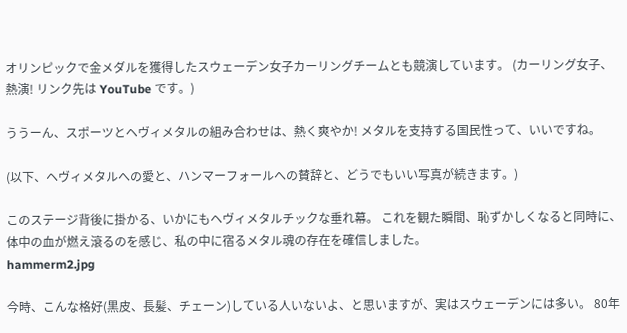オリンピックで金メダルを獲得したスウェーデン女子カーリングチームとも競演しています。 (カーリング女子、熱演! リンク先は YouTube です。)

ううーん、スポーツとヘヴィメタルの組み合わせは、熱く爽やか! メタルを支持する国民性って、いいですね。

(以下、ヘヴィメタルへの愛と、ハンマーフォールへの賛辞と、どうでもいい写真が続きます。)

このステージ背後に掛かる、いかにもヘヴィメタルチックな垂れ幕。 これを観た瞬間、恥ずかしくなると同時に、体中の血が燃え滾るのを感じ、私の中に宿るメタル魂の存在を確信しました。
hammerm2.jpg

今時、こんな格好(黒皮、長髪、チェーン)している人いないよ、と思いますが、実はスウェーデンには多い。 80年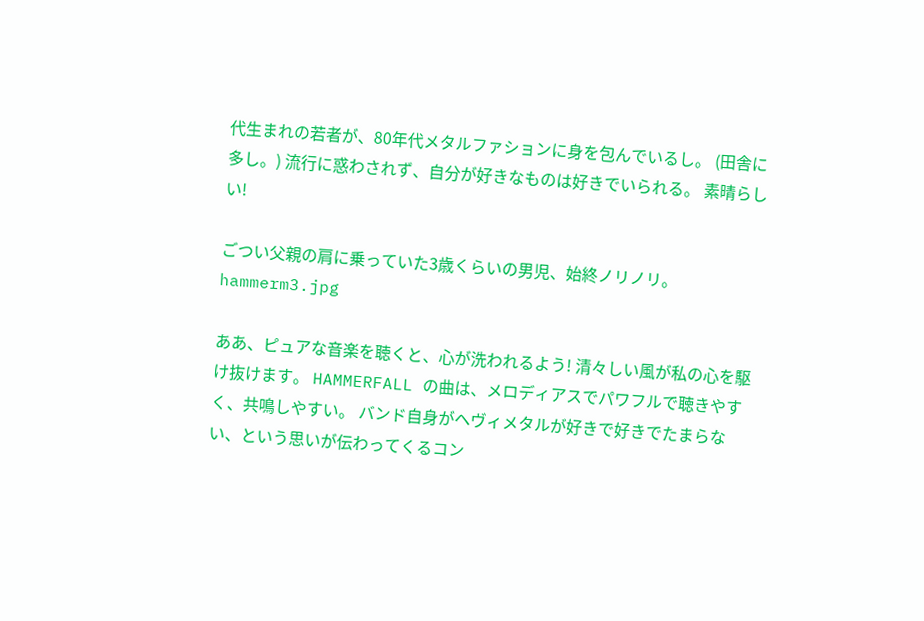代生まれの若者が、80年代メタルファションに身を包んでいるし。 (田舎に多し。) 流行に惑わされず、自分が好きなものは好きでいられる。 素晴らしい!

ごつい父親の肩に乗っていた3歳くらいの男児、始終ノリノリ。
hammerm3.jpg

ああ、ピュアな音楽を聴くと、心が洗われるよう! 清々しい風が私の心を駆け抜けます。 HAMMERFALL の曲は、メロディアスでパワフルで聴きやすく、共鳴しやすい。 バンド自身がヘヴィメタルが好きで好きでたまらない、という思いが伝わってくるコン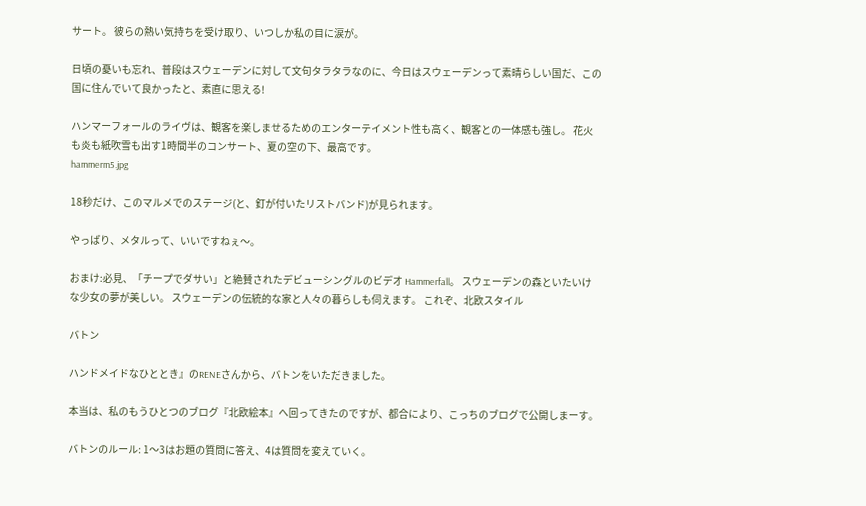サート。 彼らの熱い気持ちを受け取り、いつしか私の目に涙が。

日頃の憂いも忘れ、普段はスウェーデンに対して文句タラタラなのに、今日はスウェーデンって素晴らしい国だ、この国に住んでいて良かったと、素直に思える!

ハンマーフォールのライヴは、観客を楽しませるためのエンターテイメント性も高く、観客との一体感も強し。 花火も炎も紙吹雪も出す1時間半のコンサート、夏の空の下、最高です。
hammerm5.jpg

18秒だけ、このマルメでのステージ(と、釘が付いたリストバンド)が見られます。

やっぱり、メタルって、いいですねぇ〜。

おまけ:必見、「チープでダサい」と絶賛されたデビューシングルのビデオ Hammerfall。 スウェーデンの森といたいけな少女の夢が美しい。 スウェーデンの伝統的な家と人々の暮らしも伺えます。 これぞ、北欧スタイル

バトン

ハンドメイドなひととき』のRENEさんから、バトンをいただきました。

本当は、私のもうひとつのブログ『北欧絵本』へ回ってきたのですが、都合により、こっちのブログで公開しまーす。

バトンのルール: 1〜3はお題の質問に答え、4は質問を変えていく。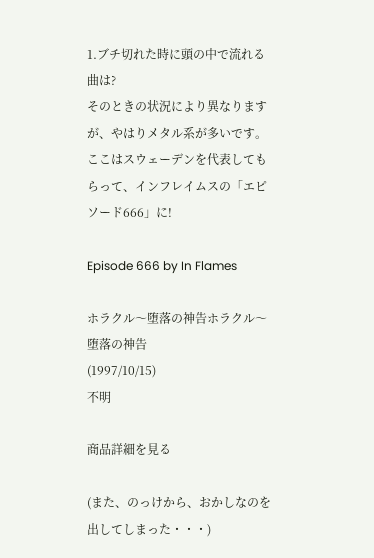1.ブチ切れた時に頭の中で流れる曲は?
そのときの状況により異なりますが、やはりメタル系が多いです。 ここはスウェーデンを代表してもらって、インフレイムスの「エピソード666」に!

Episode 666 by In Flames

ホラクル〜堕落の神告ホラクル〜堕落の神告
(1997/10/15)
不明

商品詳細を見る

(また、のっけから、おかしなのを出してしまった・・・)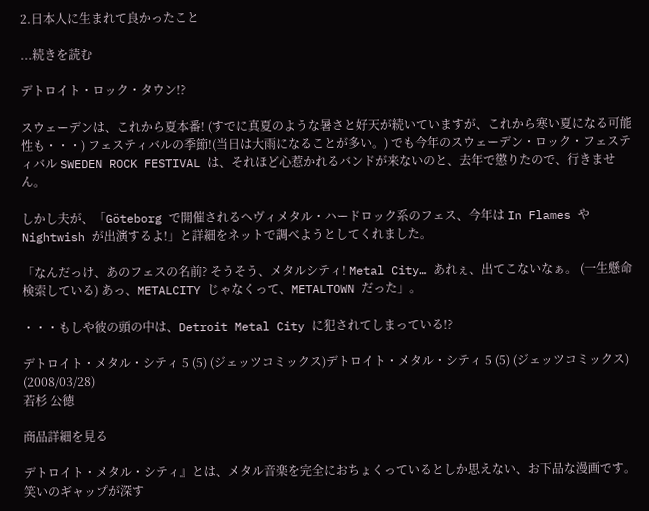2.日本人に生まれて良かったこと

...続きを読む

デトロイト・ロック・タウン!?

スウェーデンは、これから夏本番! (すでに真夏のような暑さと好天が続いていますが、これから寒い夏になる可能性も・・・) フェスティバルの季節!(当日は大雨になることが多い。) でも今年のスウェーデン・ロック・フェスティバル SWEDEN ROCK FESTIVAL は、それほど心惹かれるバンドが来ないのと、去年で懲りたので、行きません。

しかし夫が、「Göteborg で開催されるヘヴィメタル・ハードロック系のフェス、今年は In Flames や Nightwish が出演するよ!」と詳細をネットで調べようとしてくれました。

「なんだっけ、あのフェスの名前? そうそう、メタルシティ! Metal City… あれぇ、出てこないなぁ。 (一生懸命検索している) あっ、METALCITY じゃなくって、METALTOWN だった」。

・・・もしや彼の頭の中は、Detroit Metal City に犯されてしまっている!?

デトロイト・メタル・シティ 5 (5) (ジェッツコミックス)デトロイト・メタル・シティ 5 (5) (ジェッツコミックス)
(2008/03/28)
若杉 公徳

商品詳細を見る

デトロイト・メタル・シティ』とは、メタル音楽を完全におちょくっているとしか思えない、お下品な漫画です。 笑いのギャップが深す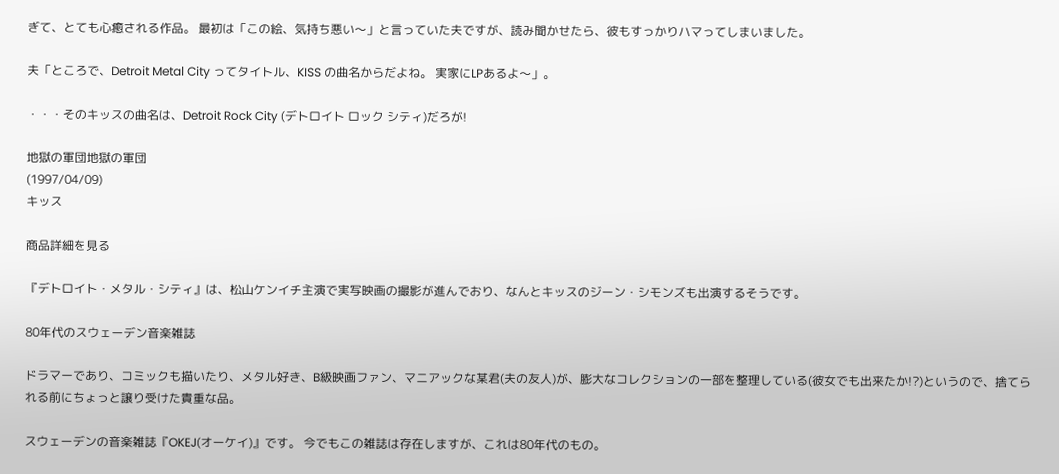ぎて、とても心癒される作品。 最初は「この絵、気持ち悪い〜」と言っていた夫ですが、読み聞かせたら、彼もすっかりハマってしまいました。

夫「ところで、Detroit Metal City ってタイトル、KISS の曲名からだよね。 実家にLPあるよ〜」。

・・・そのキッスの曲名は、Detroit Rock City (デトロイト ロック シティ)だろが!

地獄の軍団地獄の軍団
(1997/04/09)
キッス

商品詳細を見る

『デトロイト・メタル・シティ』は、松山ケンイチ主演で実写映画の撮影が進んでおり、なんとキッスのジーン・シモンズも出演するそうです。

80年代のスウェーデン音楽雑誌

ドラマーであり、コミックも描いたり、メタル好き、B級映画ファン、マニアックな某君(夫の友人)が、膨大なコレクションの一部を整理している(彼女でも出来たか!?)というので、捨てられる前にちょっと譲り受けた貴重な品。

スウェーデンの音楽雑誌『OKEJ(オーケイ)』です。 今でもこの雑誌は存在しますが、これは80年代のもの。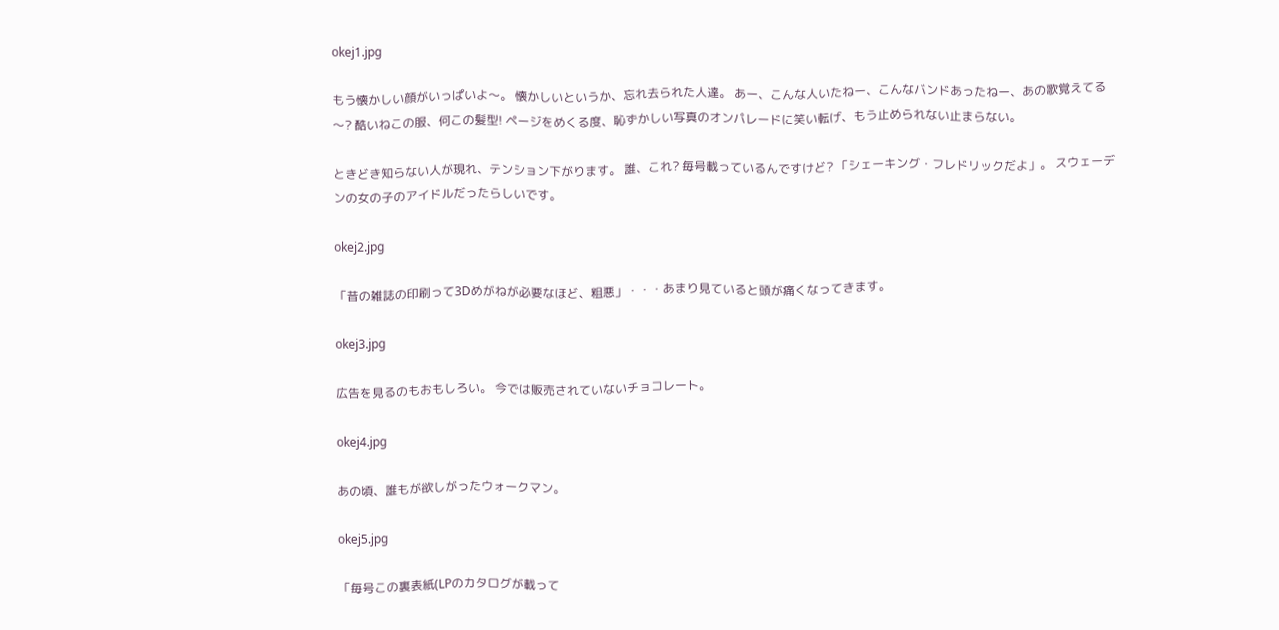okej1.jpg

もう懐かしい顔がいっぱいよ〜。 懐かしいというか、忘れ去られた人達。 あー、こんな人いたねー、こんなバンドあったねー、あの歌覚えてる〜? 酷いねこの服、何この髪型! ページをめくる度、恥ずかしい写真のオンパレードに笑い転げ、もう止められない止まらない。

ときどき知らない人が現れ、テンション下がります。 誰、これ? 毎号載っているんですけど? 「シェーキング・フレドリックだよ」。 スウェーデンの女の子のアイドルだったらしいです。

okej2.jpg

「昔の雑誌の印刷って3Dめがねが必要なほど、粗悪」・・・あまり見ていると頭が痛くなってきます。

okej3.jpg

広告を見るのもおもしろい。 今では販売されていないチョコレート。

okej4.jpg

あの頃、誰もが欲しがったウォークマン。

okej5.jpg

「毎号この裏表紙(LPのカタログが載って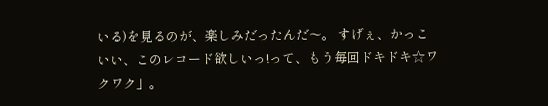いる)を見るのが、楽しみだったんだ〜。 すげぇ、かっこいい、このレコード欲しいっ!って、もう毎回ドキドキ☆ワクワク」。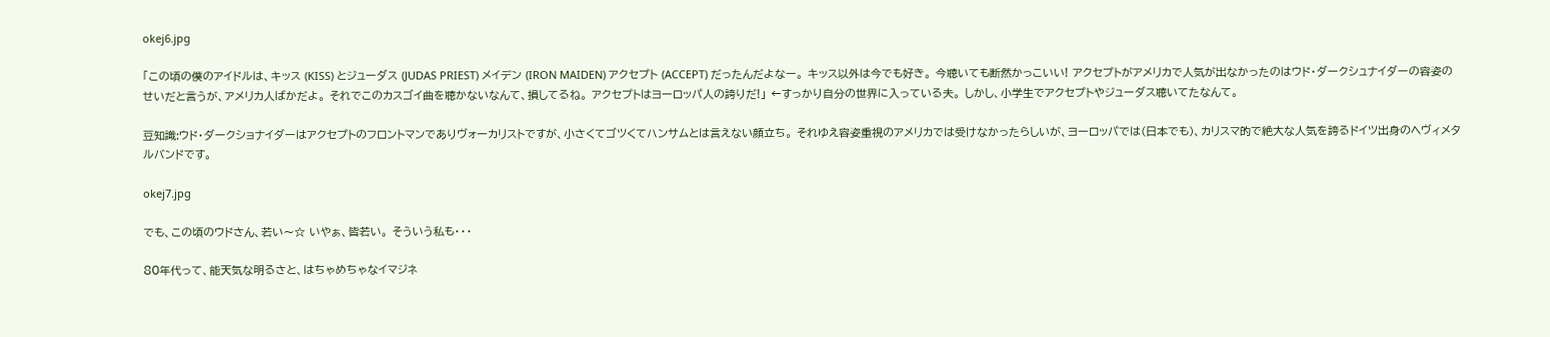okej6.jpg

「この頃の僕のアイドルは、キッス (KISS) とジューダス (JUDAS PRIEST) メイデン (IRON MAIDEN) アクセプト (ACCEPT) だったんだよなー。 キッス以外は今でも好き。 今聴いても断然かっこいい! アクセプトがアメリカで人気が出なかったのはウド・ダークシュナイダーの容姿のせいだと言うが、アメリカ人ばかだよ。 それでこのカスゴイ曲を聴かないなんて、損してるね。 アクセプトはヨーロッパ人の誇りだ!」 ←すっかり自分の世界に入っている夫。 しかし、小学生でアクセプトやジューダス聴いてたなんて。

豆知識:ウド・ダークショナイダーはアクセプトのフロントマンでありヴォーカリストですが、小さくてゴツくてハンサムとは言えない顔立ち。 それゆえ容姿重視のアメリカでは受けなかったらしいが、ヨーロッパでは(日本でも)、カリスマ的で絶大な人気を誇るドイツ出身のヘヴィメタルバンドです。

okej7.jpg

でも、この頃のウドさん、若い〜☆ いやぁ、皆若い。 そういう私も・・・

80年代って、能天気な明るさと、はちゃめちゃなイマジネ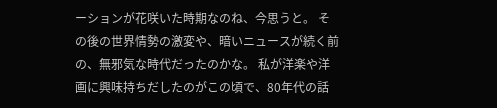ーションが花咲いた時期なのね、今思うと。 その後の世界情勢の激変や、暗いニュースが続く前の、無邪気な時代だったのかな。 私が洋楽や洋画に興味持ちだしたのがこの頃で、80年代の話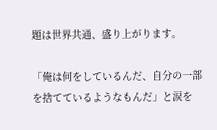題は世界共通、盛り上がります。

「俺は何をしているんだ、自分の一部を捨てているようなもんだ」と涙を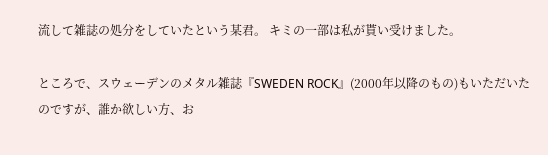流して雑誌の処分をしていたという某君。 キミの一部は私が貰い受けました。

ところで、スウェーデンのメタル雑誌『SWEDEN ROCK』(2000年以降のもの)もいただいたのですが、誰か欲しい方、お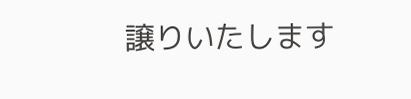譲りいたします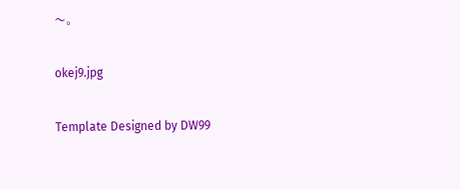〜。

okej9.jpg

Template Designed by DW99